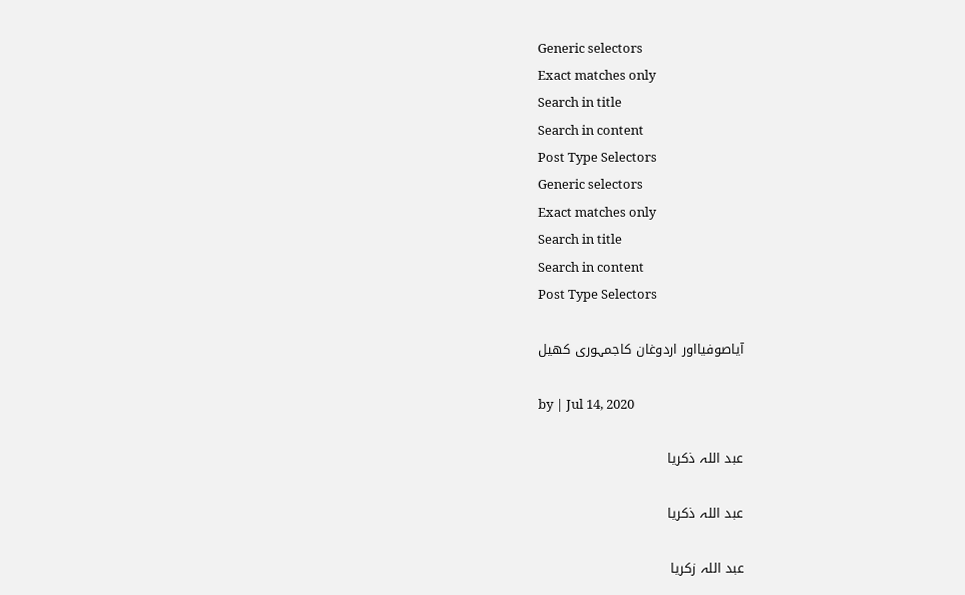Generic selectors
Exact matches only
Search in title
Search in content
Post Type Selectors
Generic selectors
Exact matches only
Search in title
Search in content
Post Type Selectors

آیاصوفیااور اردوغان کاجمہوری کھیل

by | Jul 14, 2020

عبد اللہ ذکریا

عبد اللہ ذکریا

عبد اللہ زکریا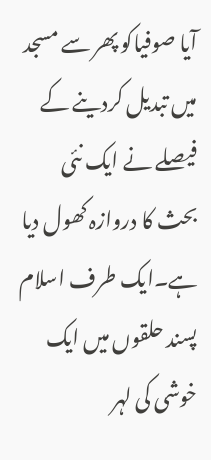آیا صوفیاکو پھر سے مسجد میں تبدیل کردینے کے فیصلے نے ایک نئی بحث کا دروازہ کھول دیا ہے۔ایک طرف اسلام پسند حلقوں میں ایک خوشی کی لہر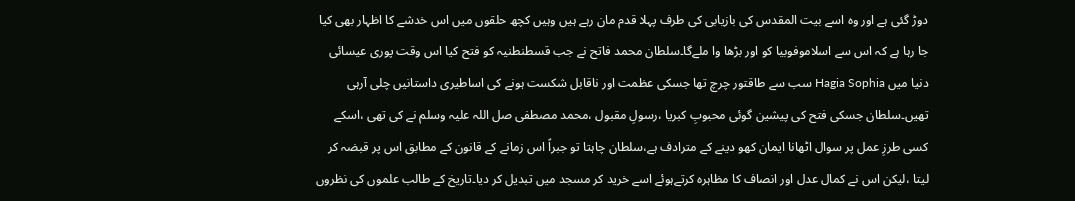دوڑ گئی ہے اور وہ اسے بیت المقدس کی بازیابی کی طرف پہلا قدم مان رہے ہیں وہیں کچھ حلقوں میں اس خدشے کا اظہار بھی کیا جا رہا ہے کہ اس سے اسلاموفوبیا کو اور بڑھا وا ملےگا۔سلطان محمد فاتح نے جب قسطنطنیہ کو فتح کیا اس وقت پوری عیسائی دنیا میں Hagia Sophia سب سے طاقتور چرچ تھا جسکی عظمت اور ناقابل شکست ہونے کی اساطیری داستانیں چلی آرہی تھیں۔سلطان جسکی فتح کی پیشین گوئی محبوبِ کبریا ،رسولِ مقبول ،محمد مصطفی صل اللہ علیہ وسلم نے کی تھی ،اسکے کسی طرزِ عمل پر سوال اٹھانا ایمان کھو دینے کے مترادف ہے،سلطان چاہتا تو جبراً اس زمانے کے قانون کے مطابق اس پر قبضہ کر لیتا ،لیکن اس نے کمال عدل اور انصاف کا مظاہرہ کرتےہوئے اسے خرید کر مسجد میں تبدیل کر دیا۔تاریخ کے طالب علموں کی نظروں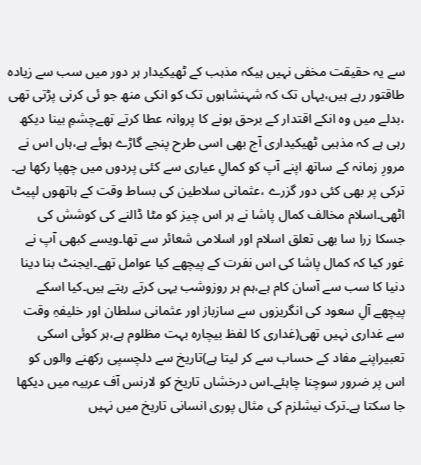سے یہ حقیقت مخفی نہیں ہیکہ مذہب کے ٹھیکیدار ہر دور میں سب سے زیادہ طاقتور رہے ہیں،یہاں تک کہ شہنشاہوں تک کو انکی منھ جو ئی کرنی پڑتی تھی ،بدلے میں وہ انکے اقتدار کے برحق ہونے کا پروانہ عطا کرتے تھےچشمِ بینا دیکھ رہی ہے کہ مذہبی ٹھیکیداری آج بھی اسی طرح پنجے گاڑے ہوئے ہے،ہاں اس نے مرورِ زمانہ کے ساتھ اپنے آپ کو کمالِ عیاری سے کئی پردوں میں چھپا رکھا ہے۔
ترکی پر بھی کئی دور گزرے ،عثمانی سلاطین کی بساط وقت کے ہاتھوں لپیٹ اٹھی۔اسلام مخالف کمال پاشا نے ہر اس چیز کو مٹا ڈالنے کی کوشش کی جسکا زرا سا بھی تعلق اسلام اور اسلامی شعائر سے تھا۔ویسے کبھی آپ نے غور کیا کہ کمال پاشا کی اس نفرت کے پیچھے کیا عوامل تھے۔ایجنٹ بنا دینا دنیا کا سب سے آسان کام ہے،ہم ہر روزوشب یہی کرتے رہتے ہیں۔کیا اسکے پیچھے آلِ سعود کی انگریزوں سے سازباز اور عثمانی سلطان اور خلیفہِ وقت سے غداری نہیں تھی(غداری کا لفظ بیچارہ بہت مظلوم ہے،ہر کوئی اسکی تعبیراپنے مفاد کے حساب سے کر لیتا ہے)تاریخ سے دلچسپی رکھنے والوں کو اس پر ضرور سوچنا چاہئے۔اس درخشاں تاریخ کو لارنس آف عربیہ میں دیکھا جا سکتا ہے۔ترک نیشلزم کی مثال پوری انسانی تاریخ میں نہیں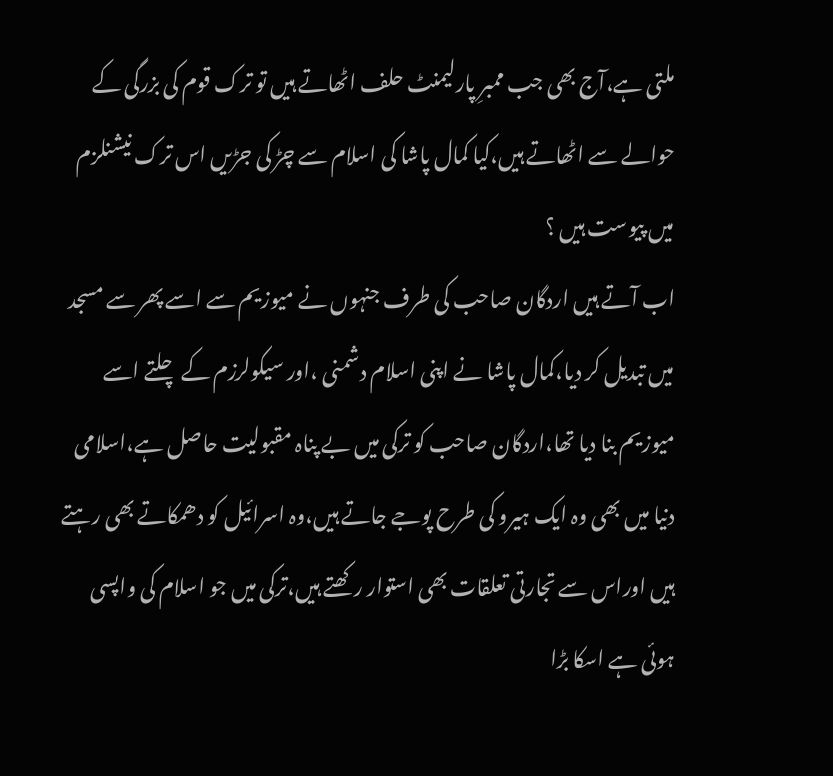ملتی ہے،آج بھی جب ممبرِ پارلیمنٹ حلف اٹھاتے ہیں تو ترک قوم کی بزرگی کے حوالے سے اٹھاتے ہیں،کیا کمال پاشا کی اسلام سے چڑ کی جڑیں اس ترک نیشنلزم میں پیوست ہیں ؟
اب آتے ہیں اردگان صاحب کی طرف جنہوں نے میوزیم سے اسے پھر سے مسجد میں تبدیل کر دیا،کمال پاشا نے اپنی اسلام دشمنی ،اور سیکولرزم کے چلتے اسے میوزیم بنا دیا تھا،اردگان صاحب کو ترکی میں بے پناہ مقبولیت حاصل ہے،اسلامی دنیا میں بھی وہ ایک ہیرو کی طرح پوجے جاتے ہیں،وہ اسرائیل کو دھمکاتے بھی رہتے ہیں اوراس سے تجارتی تعلقات بھی استوار رکھتے ہیں،ترکی میں جو اسلام کی واپسی ہوئی ہے اسکا بڑا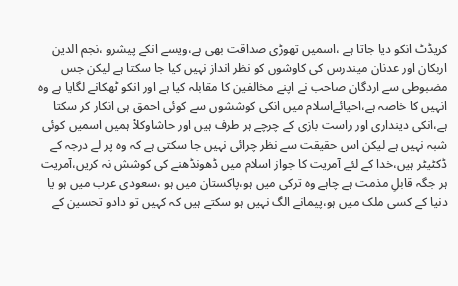کریڈٹ انکو دیا جاتا ہے ،اسمیں تھوڑی صداقت بھی ہے،ویسے انکے پیشرو ،نجم الدین اربکان اور عدنان میندرس کی کاوشوں کو نظر انداز نہیں کیا جا سکتا ہے لیکن جس مضبوطی سے اردگان صاحب نے اپنے مخالفین کا مقابلہ کیا ہے اور انکو ٹھکانے لگایا ہے وہ انہیں کا خاصہ ہے،احیائےاسلام میں انکی کوششوں سے کوئی احمق ہی انکار کر سکتا ہے،انکی دینداری اور راست بازی کے چرچے ہر طرف ہیں اور حاشاوکلاْ ہمیں اسمیں کوئی شبہ نہیں ہے لیکن اس حقیقت سے نظر چرائی نہیں جا سکتی ہے کہ وہ پر لے درجہ کے ڈکٹیٹر ہیں،خدا کے لئے آمریت کا جواز اسلام میں ڈھونڈھنے کی کوشش نہ کریں،آمریت ہر جگہ قابلِ مذمت ہے چاہے وہ ترکی میں ہو،پاکستان میں ہو ،سعودی عرب میں ہو یا دنیا کے کسی ملک میں ہو،پیمانے الگ نہیں ہو سکتے ہیں کہ کہیں تو دادو تحسین کے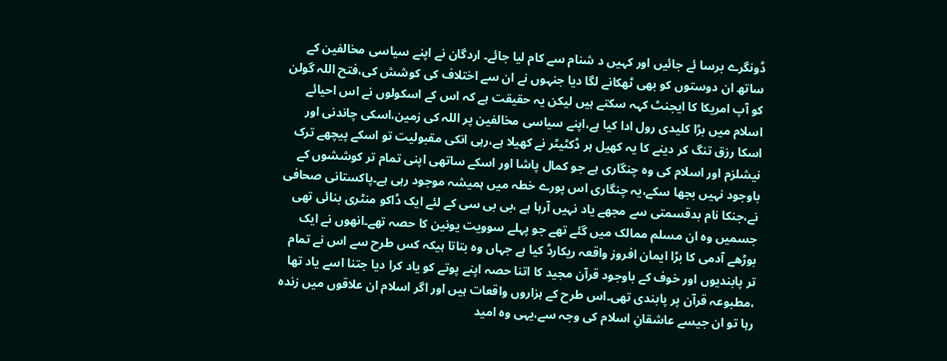ڈونگرے برسا ئے جائیں اور کہیں د شنام سے کام لیا جائے۔ اردگان نے اپنے سیاسی مخالفین کے ساتھ ان دوستوں کو بھی ٹھکانے لگا دیا جنہوں نے ان سے اختلاف کی کوشش کی،فتح اللہ گولن کو آپ امریکا کا ایجنٹ کہہ سکتے ہیں لیکن یہ حقیقت ہے کہ اس کے اسکولوں نے اس احیائے اسلام میں بڑا کلیدی رول ادا کیا ہے،اپنے سیاسی مخالفین پر اللہ کی زمین،اسکی چاندنی اور اسکا رزق تنگ کر دینے کا یہ کھیل ہر ڈکٹیٹر نے کھیلا ہے،رہی انکی مقبولیت تو اسکے پیچھے ترک نیشلزم اور اسلام کی وہ چنگاری ہے جو کمال پاشا اور اسکے ساتھی اپنی تمام تر کوششوں کے باوجود نہیں بجھا سکے،یہ چنگاری اس پورے خطہ میں ہمیشہ موجود رہی ہے۔پاکستانی صحافی نے،جنکا نام بدقسمتی سے مجھے یاد نہیں آرہا ہے ،بی بی سی کے لئے ایک ڈاکو منٹری بنائی تھی جسمیں وہ ان مسلم ممالک میں گئے تھے جو پہلے سوویت یونین کا حصہ تھے۔انھوں نے ایک بوڑھے آدمی کا بڑا ایمان افروز واقعہ ریکارڈ کیا ہے جہاں وہ بتاتا ہیکہ کس طرح سے اس نے تمام تر پابندیوں اور خوف کے باوجود قرآن مجید کا اتنا حصہ اپنے پوتے کو یاد کرا دیا جتنا اسے یاد تھا ،مطبوعہ قرآن پر پابندی تھی۔اس طرح کے ہزاروں واقعات ہیں اور اگر اسلام ان علاقوں میں زندہ رہا تو ان جیسے عاشقانِ اسلام کی وجہ سے،یہی وہ امید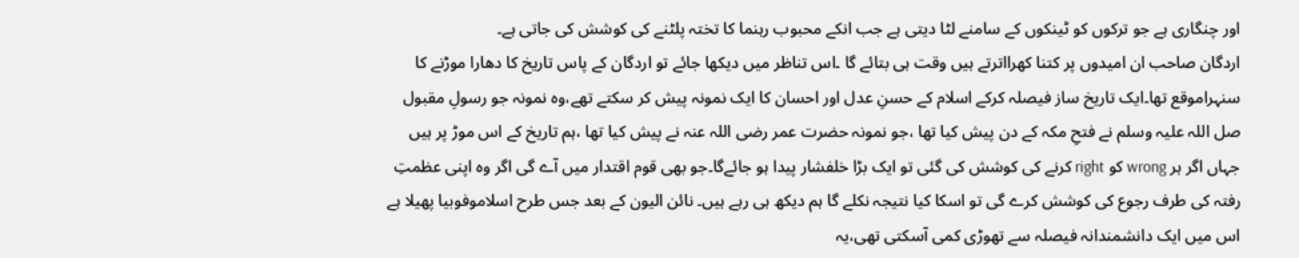اور چنگاری ہے جو ترکوں کو ٹینکوں کے سامنے لٹا دیتی ہے جب انکے محبوب رہنما کا تختہ پلٹنے کی کوشش کی جاتی ہے۔
اردگان صاحب ان امیدوں پر کتنا کھرااترتے ہیں وقت ہی بتائے گا ۔اس تناظر میں دیکھا جائے تو اردگان کے پاس تاریخ کا دھارا موڑنے کا سنہراموقع تھا۔ایک تاریخ ساز فیصلہ کرکے اسلام کے حسنِ عدل اور احسان کا ایک نمونہ پیش کر سکتے تھے،وہ نمونہ جو رسولِ مقبول صل اللہ علیہ وسلم نے فتحِ مکہ کے دن پیش کیا تھا ،جو نمونہ حضرت عمر رضی اللہ عنہ نے پیش کیا تھا ،ہم تاریخ کے اس موڑ پر ہیں جہاں اگر ہر wrong کو right کرنے کی کوشش کی گئی تو ایک بڑا خلفشار پیدا ہو جائےگا۔جو بھی قوم اقتدار میں آے گی اگر وہ اپنی عظمتِ رفتہ کی طرف رجوع کی کوشش کرے گی تو اسکا کیا نتیجہ نکلے گا ہم دیکھ ہی رہے ہیں۔ نائن الیون کے بعد جس طرح اسلاموفوبیا پھیلا ہے اس میں ایک دانشمندانہ فیصلہ سے تھوڑی کمی آسکتی تھی،یہ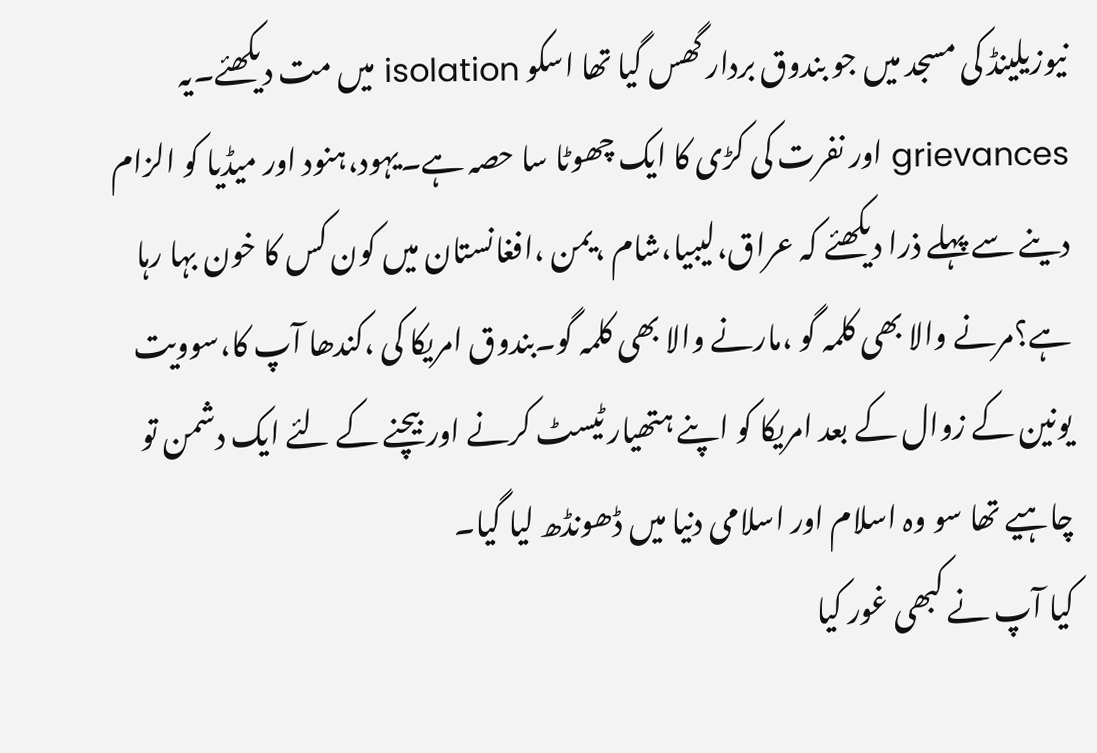نیوزیلینڈ کی مسجد میں جو بندوق بردار گھس گیا تھا اسکو isolation میں مت دیکھئے۔یہ grievances اور نفرت کی کڑی کا ایک چھوٹا سا حصہ ہے۔یہود،ہنود اور میڈیا کو الزام دینے سے پہلے ذرا دیکھئے کہ عراق،لیبیا،شام ،یمن ،افغانستان میں کون کس کا خون بہا رہا ہے؟مرنے والا بھی کلمہ گو ،مارنے والا بھی کلمہ گو۔بندوق امریکا کی ،کندھا آپ کا،سوویت یونین کے زوال کے بعد امریکا کو اپنے ہتھیار ٹیسٹ کرنے اور بیچنے کے لئے ایک دشمن تو چاہیے تھا سو وہ اسلام اور اسلامی دنیا میں ڈھونڈھ لیا گیا۔
کیا آپ نے کبھی غور کیا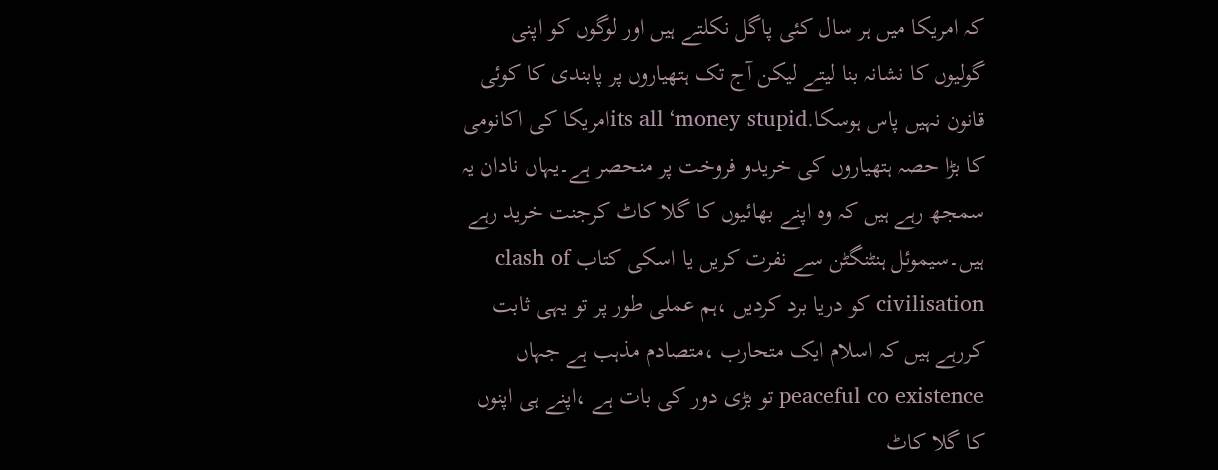کہ امریکا میں ہر سال کئی پاگل نکلتے ہیں اور لوگوں کو اپنی گولیوں کا نشانہ بنا لیتے لیکن آج تک ہتھیاروں پر پابندی کا کوئی قانون نہیں پاس ہوسکا.its all ‘money stupidامریکا کی اکانومی کا بڑا حصہ ہتھیاروں کی خریدو فروخت پر منحصر ہے۔یہاں نادان یہ سمجھ رہے ہیں کہ وہ اپنے بھائیوں کا گلا کاٹ کرجنت خرید رہے ہیں۔سیموئل ہنٹنگٹن سے نفرت کریں یا اسکی کتاب clash of civilisation کو دریا برد کردیں ،ہم عملی طور پر تو یہی ثابت کررہے ہیں کہ اسلام ایک متحارب ،متصادم مذہب ہے جہاں peaceful co existence تو بڑی دور کی بات ہے ،اپنے ہی اپنوں کا گلا کاٹ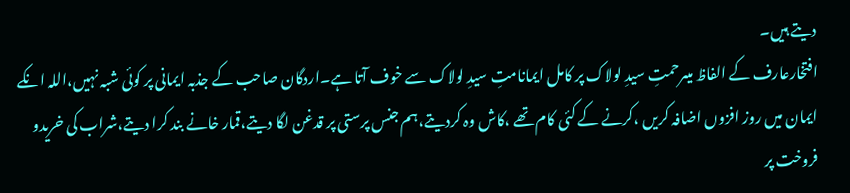دیتے ہیں۔
افتخارعارف کے الفاظ میںرحمتِ سیدِ لولاک پر کامل ایمانامتِ سیدِ لولاک سے خوف آتا ہے۔اردگان صاحب کے جذبہ ایمانی پر کوئی شبہ نہیں،اللہ انکے ایمان میں روز افزوں اضافہ کریں ،کرنے کے کئی کام تھے ،کاش وہ کردیتے،ہم جنس پرستی پر قدغن لگا دیتے،قمار خانے بند کرا دیتے،شراب کی خریدو فروخت پر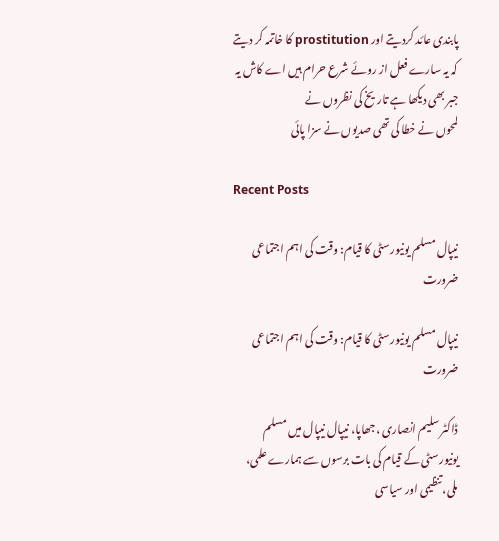پابندی عائد کردیتے اور prostitution کا خاتمہ کر دیتے کہ یہ سارے فعل از روئے شرع حرام ہیں اے کاش یہ جبر بھی دیکھا ہے تاریخ کی نظروں نے
لمحوں نے خطا کی تھی صدیوں نے سزا پائی

Recent Posts

نیپال مسلم یونیورسٹی کا قیام: وقت کی اہم اجتماعی ضرورت

نیپال مسلم یونیورسٹی کا قیام: وقت کی اہم اجتماعی ضرورت

ڈاکٹر سلیم انصاری ،جھاپا، نیپال نیپال میں مسلم یونیورسٹی کے قیام کی بات برسوں سے ہمارے علمی، ملی، تنظیمی اور سیاسی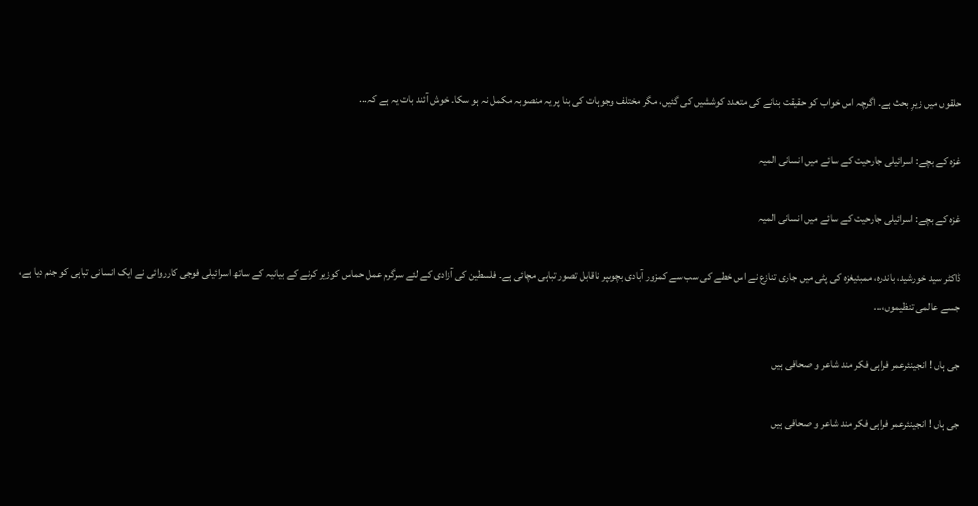حلقوں میں زیرِ بحث ہے۔ اگرچہ اس خواب کو حقیقت بنانے کی متعدد کوششیں کی گئیں، مگر مختلف وجوہات کی بنا پر یہ منصوبہ مکمل نہ ہو سکا۔ خوش آئند بات یہ ہے کہ...

غزہ کے بچے: اسرائیلی جارحیت کے سائے میں انسانی المیہ

غزہ کے بچے: اسرائیلی جارحیت کے سائے میں انسانی المیہ

ڈاکٹر سید خورشید، باندرہ، ممبئیغزہ کی پٹی میں جاری تنازع نے اس خطے کی سب سے کمزور آبادی بچوںپر ناقابل تصور تباہی مچائی ہے۔ فلسطین کی آزادی کے لئے سرگرم عمل حماس کوزیر کرنے کے بیانیہ کے ساتھ اسرائیلی فوجی کارروائی نے ایک انسانی تباہی کو جنم دیا ہے، جسے عالمی تنظیموں،...

جی ہاں ! انجینئرعمر فراہی فکر مند شاعر و صحافی ہیں

جی ہاں ! انجینئرعمر فراہی فکر مند شاعر و صحافی ہیں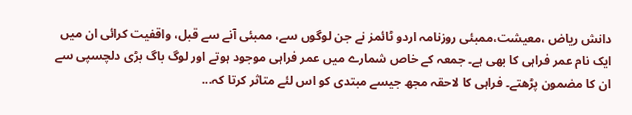دانش ریاض ،معیشت،ممبئی روزنامہ اردو ٹائمز نے جن لوگوں سے، ممبئی آنے سے قبل، واقفیت کرائی ان میں ایک نام عمر فراہی کا بھی ہے۔ جمعہ کے خاص شمارے میں عمر فراہی موجود ہوتے اور لوگ باگ بڑی دلچسپی سے ان کا مضمون پڑھتے۔ فراہی کا لاحقہ مجھ جیسے مبتدی کو اس لئے متاثر کرتا کہ...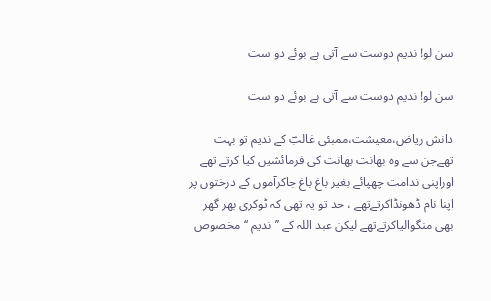سن لو! ندیم دوست سے آتی ہے بوئے دو ست

سن لو! ندیم دوست سے آتی ہے بوئے دو ست

دانش ریاض،معیشت،ممبئی غالبؔ کے ندیم تو بہت تھےجن سے وہ بھانت بھانت کی فرمائشیں کیا کرتے تھے اوراپنی ندامت چھپائے بغیر باغ باغ جاکرآموں کے درختوں پر اپنا نام ڈھونڈاکرتےتھے ، حد تو یہ تھی کہ ٹوکری بھر گھر بھی منگوالیاکرتےتھے لیکن عبد اللہ کے ’’ندیم ‘‘ مخصوص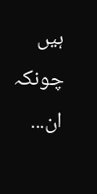ہیں چونکہ ان...